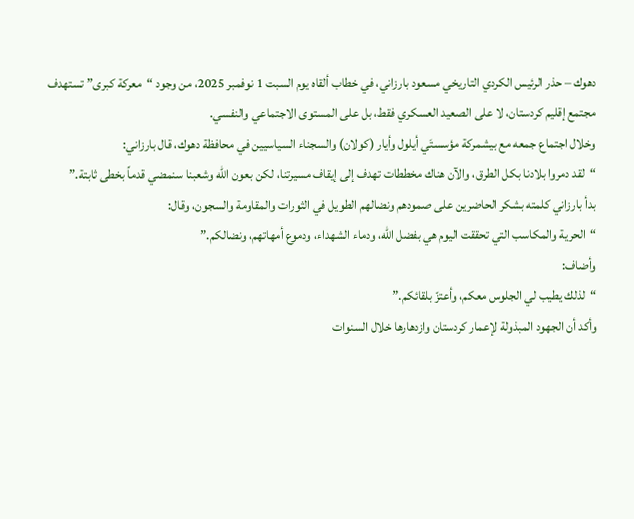دهوك – حذر الرئيس الكردي التاريخي مسعود بارزاني، في خطاب ألقاه يوم السبت 1 نوفمبر 2025، من وجود “معركة كبرى” تستهدف مجتمع إقليم كردستان، لا على الصعيد العسكري فقط، بل على المستوى الاجتماعي والنفسي.
وخلال اجتماع جمعه مع بيشمركة مؤسستَي أيلول وأيار (كولان) والسجناء السياسيين في محافظة دهوك، قال بارزاني:
“لقد دمروا بلادنا بكل الطرق، والآن هناك مخططات تهدف إلى إيقاف مسيرتنا، لكن بعون الله وشعبنا سنمضي قدماً بخطى ثابتة.”
بدأ بارزاني كلمته بشكر الحاضرين على صمودهم ونضالهم الطويل في الثورات والمقاومة والسجون، وقال:
“الحرية والمكاسب التي تحققت اليوم هي بفضل الله، ودماء الشهداء، ودموع أمهاتهم، ونضالكم.”
وأضاف:
“لذلك يطيب لي الجلوس معكم، وأعتزّ بلقائكم.”
وأكد أن الجهود المبذولة لإعمار كردستان وازدهارها خلال السنوات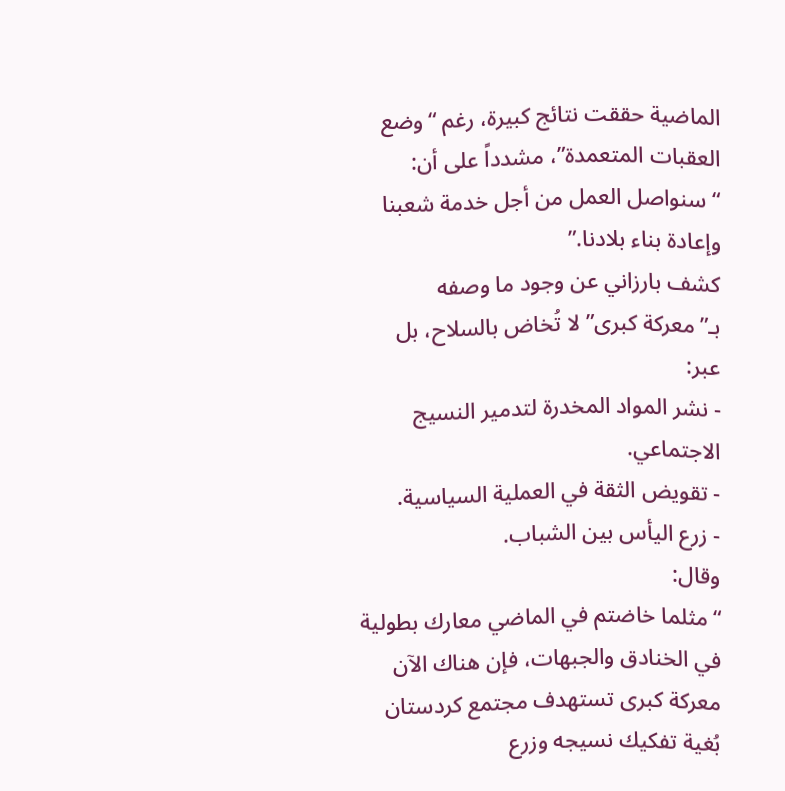الماضية حققت نتائج كبيرة، رغم “وضع العقبات المتعمدة”، مشدداً على أن:
“سنواصل العمل من أجل خدمة شعبنا وإعادة بناء بلادنا.”
كشف بارزاني عن وجود ما وصفه بـ”معركة كبرى” لا تُخاض بالسلاح، بل عبر:
- نشر المواد المخدرة لتدمير النسيج الاجتماعي.
- تقويض الثقة في العملية السياسية.
- زرع اليأس بين الشباب.
وقال:
“مثلما خاضتم في الماضي معارك بطولية في الخنادق والجبهات، فإن هناك الآن معركة كبرى تستهدف مجتمع كردستان بُغية تفكيك نسيجه وزرع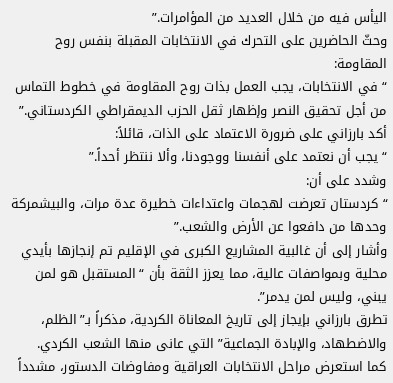اليأس فيه من خلال العديد من المؤامرات.”
وحثّ الحاضرين على التحرك في الانتخابات المقبلة بنفس روح المقاومة:
“في الانتخابات، يجب العمل بذات روح المقاومة في خطوط التماس من أجل تحقيق النصر وإظهار ثقل الحزب الديمقراطي الكردستاني.”
أكد بارزاني على ضرورة الاعتماد على الذات، قائلاً:
“يجب أن نعتمد على أنفسنا ووجودنا، وألا ننتظر أحداً.”
وشدد على أن:
“كردستان تعرضت لهجمات واعتداءات خطيرة عدة مرات، والبيشمركة وحدها من دافعوا عن الأرض والشعب.”
وأشار إلى أن غالبية المشاريع الكبرى في الإقليم تم إنجازها بأيدي محلية وبمواصفات عالية، مما يعزز الثقة بأن “المستقبل هو لمن يبني، وليس لمن يدمر”.
تطرق بارزاني بإيجاز إلى تاريخ المعاناة الكردية، مذكراً بـ”الظلم، والاضطهاد، والإبادة الجماعية” التي عانى منها الشعب الكردي.
كما استعرض مراحل الانتخابات العراقية ومفاوضات الدستور، مشدداً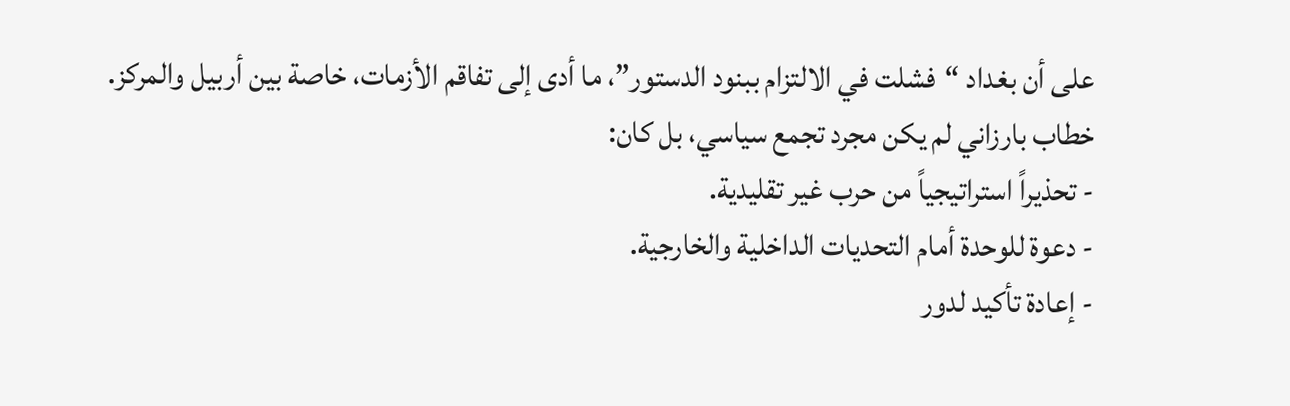على أن بغداد “فشلت في الالتزام ببنود الدستور”، ما أدى إلى تفاقم الأزمات، خاصة بين أربيل والمركز.
خطاب بارزاني لم يكن مجرد تجمع سياسي، بل كان:
- تحذيراً استراتيجياً من حرب غير تقليدية.
- دعوة للوحدة أمام التحديات الداخلية والخارجية.
- إعادة تأكيد لدور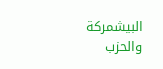البيشمركة والحزب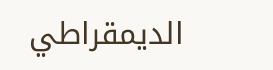الديمقراطي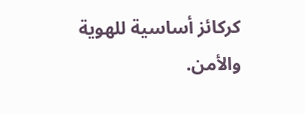كركائز أساسية للهوية والأمن.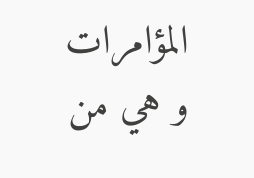المؤامرات و هي من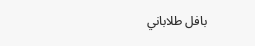بافل طلاباني